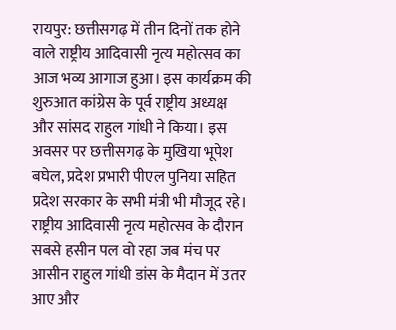रायपुर: छत्तीसगढ़ में तीन दिनों तक होने वाले राष्ट्रीय आदिवासी नृत्य महोत्सव का आज भव्य आगाज हुआ। इस कार्यक्रम की शुरुआत कांग्रेस के पूर्व राष्ट्रीय अध्यक्ष और सांसद राहुल गांधी ने किया। इस अवसर पर छत्तीसगढ़ के मुखिया भूपेश बघेल, प्रदेश प्रभारी पीएल पुनिया सहित प्रदेश सरकार के सभी मंत्री भी मौजूद रहे।
राष्ट्रीय आदिवासी नृत्य महोत्सव के दौरान सबसे हसीन पल वो रहा जब मंच पर आसीन राहुल गांधी डांस के मैदान में उतर आए और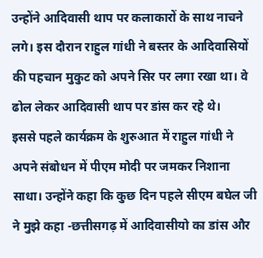उन्होंने आदिवासी थाप पर कलाकारों के साथ नाचने लगे। इस दौरान राहुल गांधी ने बस्तर के आदिवासियों की पहचान मुकुट को अपने सिर पर लगा रखा था। वे ढोल लेकर आदिवासी थाप पर डांस कर रहे थे।
इससे पहले कार्यक्रम के शुरुआत में राहुल गांधी ने अपने संबोधन में पीएम मोदी पर जमकर निशाना साधा। उन्होंने कहा कि कुछ दिन पहले सीएम बघेल जी ने मुझे कहा -छत्तीसगढ़ में आदिवासीयो का डांस और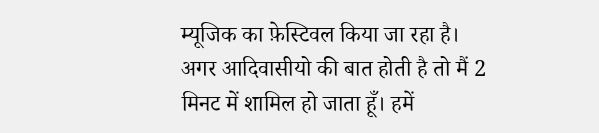म्यूजिक का फ़ेस्टिवल किया जा रहा है। अगर आदिवासीयो की बात होती है तो मैं 2 मिनट में शामिल हो जाता हूँ। हमें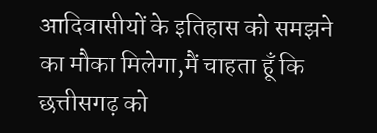आदिवासीयों के इतिहास को समझने का मौका मिलेगा,मैं चाहता हूँ कि छत्तीसगढ़ को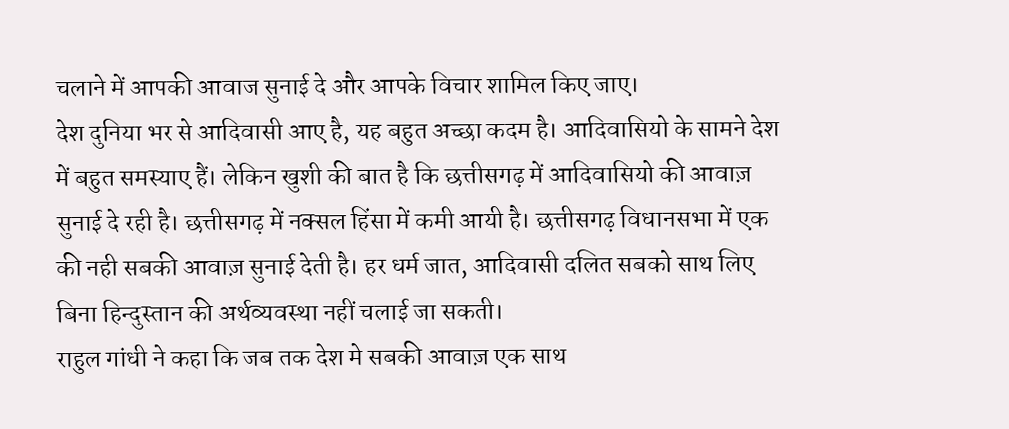चलाने में आपकी आवाज सुनाई दे और आपके विचार शामिल किए जाए।
देश दुनिया भर से आदिवासी आए है, यह बहुत अच्छा कदम है। आदिवासियो के सामने देश में बहुत समस्याए हैं। लेकिन खुशी की बात है कि छत्तीसगढ़ में आदिवासियो की आवाज़ सुनाई दे रही है। छत्तीसगढ़ में नक्सल हिंसा में कमी आयी है। छत्तीसगढ़ विधानसभा में एक की नही सबकी आवाज़ सुनाई देती है। हर धर्म जात, आदिवासी दलित सबको साथ लिए बिना हिन्दुस्तान की अर्थव्यवस्था नहीं चलाई जा सकती।
राहुल गांधी ने कहा कि जब तक देश मे सबकी आवाज़ एक साथ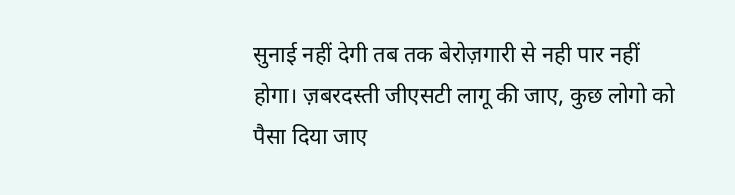सुनाई नहीं देगी तब तक बेरोज़गारी से नही पार नहीं होगा। ज़बरदस्ती जीएसटी लागू की जाए, कुछ लोगो को पैसा दिया जाए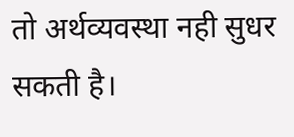तो अर्थव्यवस्था नही सुधर सकती है।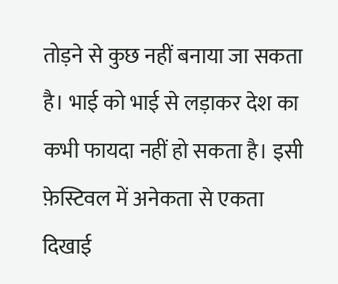तोड़ने से कुछ नहीं बनाया जा सकता है। भाई को भाई से लड़ाकर देश का कभी फायदा नहीं हो सकता है। इसी फ़ेस्टिवल में अनेकता से एकता दिखाई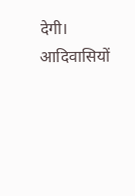देगी। आदिवासियों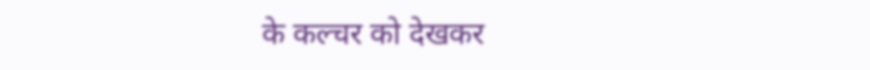के कल्चर को देखकर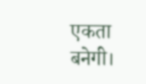एकता बनेगी।